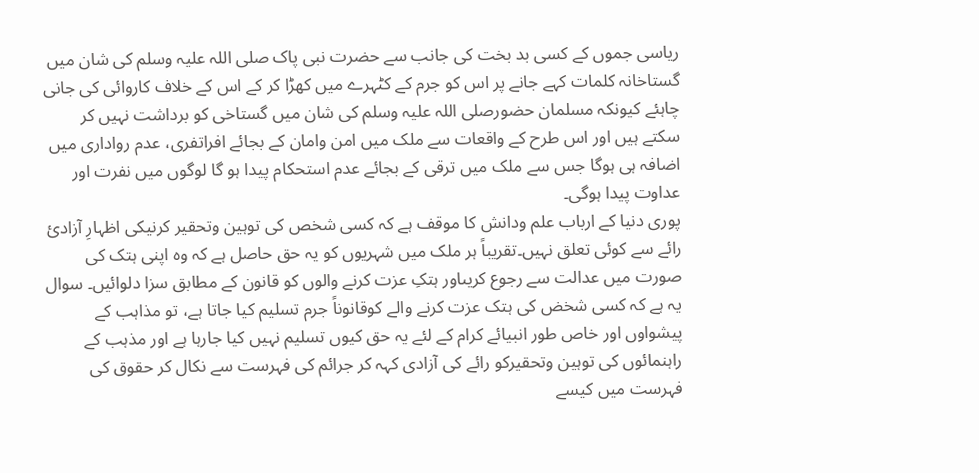ریاسی جموں کے کسی بد بخت کی جانب سے حضرت نبی پاک صلی اللہ علیہ وسلم کی شان میں گستاخانہ کلمات کہے جانے پر اس کو جرم کے کٹہرے میں کھڑا کر کے اس کے خلاف کاروائی کی جانی چاہئے کیونکہ مسلمان حضورصلی اللہ علیہ وسلم کی شان میں گستاخی کو برداشت نہیں کر سکتے ہیں اور اس طرح کے واقعات سے ملک میں امن وامان کے بجائے افراتفری، عدم رواداری میں اضافہ ہی ہوگا جس سے ملک میں ترقی کے بجائے عدم استحکام پیدا ہو گا لوگوں میں نفرت اور عداوت پیدا ہوگی۔
پوری دنیا کے ارباب علم ودانش کا موقف ہے کہ کسی شخص کی توہین وتحقیر کرنیکی اظہارِ آزادیٔ رائے سے کوئی تعلق نہیں۔تقریباً ہر ملک میں شہریوں کو یہ حق حاصل ہے کہ وہ اپنی ہتک کی صورت میں عدالت سے رجوع کریںاور ہتکِ عزت کرنے والوں کو قانون کے مطابق سزا دلوائیں۔ سوال یہ ہے کہ کسی شخض کی ہتک عزت کرنے والے کوقانوناً جرم تسلیم کیا جاتا ہے، تو مذاہب کے پیشواوں اور خاص طور انبیائے کرام کے لئے یہ حق کیوں تسلیم نہیں کیا جارہا ہے اور مذہب کے راہنمائوں کی توہین وتحقیرکو رائے کی آزادی کہہ کر جرائم کی فہرست سے نکال کر حقوق کی فہرست میں کیسے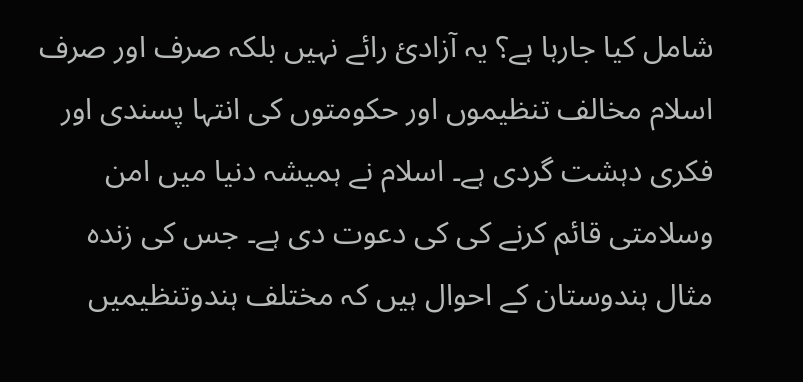شامل کیا جارہا ہے؟ یہ آزادیٔ رائے نہیں بلکہ صرف اور صرف اسلام مخالف تنظیموں اور حکومتوں کی انتہا پسندی اور فکری دہشت گردی ہے۔ اسلام نے ہمیشہ دنیا میں امن وسلامتی قائم کرنے کی کی دعوت دی ہے۔ جس کی زندہ مثال ہندوستان کے احوال ہیں کہ مختلف ہندوتنظیمیں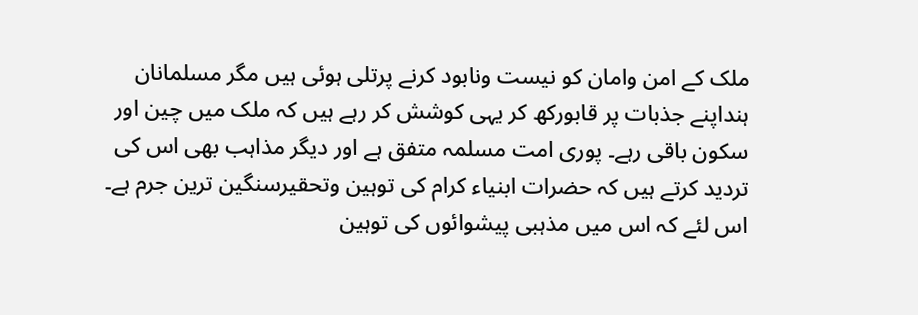ملک کے امن وامان کو نیست ونابود کرنے پرتلی ہوئی ہیں مگر مسلمانان ہنداپنے جذبات پر قابورکھ کر یہی کوشش کر رہے ہیں کہ ملک میں چین اور سکون باقی رہے۔ پوری امت مسلمہ متفق ہے اور دیگر مذاہب بھی اس کی تردید کرتے ہیں کہ حضرات ابنیاء کرام کی توہین وتحقیرسنگین ترین جرم ہے۔ اس لئے کہ اس میں مذہبی پیشوائوں کی توہین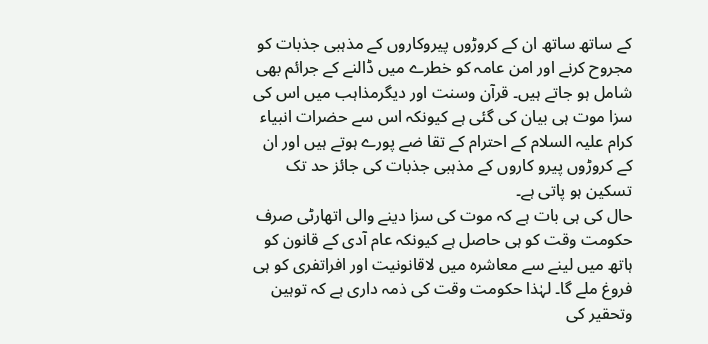کے ساتھ ساتھ ان کے کروڑوں پیروکاروں کے مذہبی جذبات کو مجروح کرنے اور امن عامہ کو خطرے میں ڈالنے کے جرائم بھی شامل ہو جاتے ہیں۔ قرآن وسنت اور دیگرمذاہب میں اس کی سزا موت ہی بیان کی گئی ہے کیونکہ اس سے حضرات انبیاء کرام علیہ السلام کے احترام کے تقا ضے پورے ہوتے ہیں اور ان کے کروڑوں پیرو کاروں کے مذہبی جذبات کی جائز حد تک تسکین ہو پاتی ہے۔
حال کی ہی بات ہے کہ موت کی سزا دینے والی اتھارٹی صرف حکومت وقت کو ہی حاصل ہے کیونکہ عام آدی کے قانون کو ہاتھ میں لینے سے معاشرہ میں لاقانونیت اور افراتفری کو ہی فروغ ملے گا۔ لہٰذا حکومت وقت کی ذمہ داری ہے کہ توہین وتحقیر کی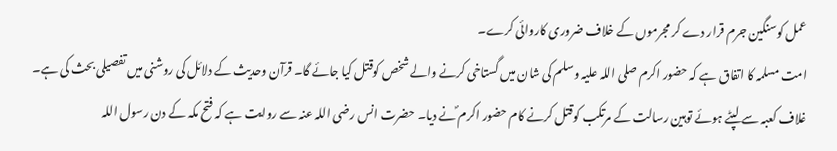عمل کوسنگین جرم قرار دے کر مجرموں کے خلاف ضروری کاروائی کرے۔
امت مسلمہ کا اتفاق ہے کہ حضور اکرم صلی اللہ علیہ وسلم کی شان میں گستاخی کرنے والے شخص کوقتل کیا جائے گا۔ قرآن وحدیث کے دلائل کی روشنی میں تفصیلی بحث کی ہے۔ غلاف کعبہ سے لپٹے ہوئے توہین رسالت کے مرتکب کوقتل کرنے کام حضور اکرم ؐنے دیا۔ حضرت انس رضی اللہ عنہ سے روایت ہے کہ فتح مکہ کے دن رسول اللہ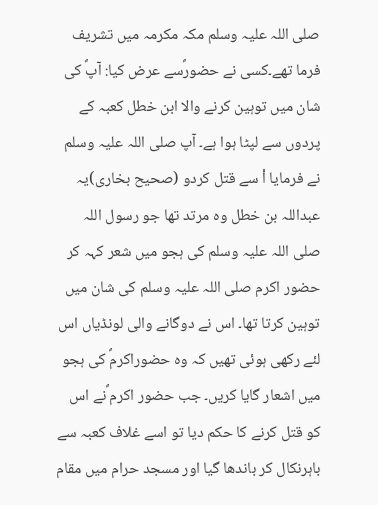صلی اللہ علیہ وسلم مکہ مکرمہ میں تشریف فرما تھے۔کسی نے حضورؐسے عرض کیا: آپؐ کی شان میں توہین کرنے والا ابن خطل کعبہ کے پردوں سے لپٹا ہوا ہے۔ آپ صلی اللہ علیہ وسلم نے فرمایا اْ سے قتل کردو (صحیح بخاری)یہ عبداللہ بن خطل وہ مرتد تھا جو رسول اللہ صلی اللہ علیہ وسلم کی ہجو میں شعر کہہ کر حضور اکرم صلی اللہ علیہ وسلم کی شان میں توہین کرتا تھا۔ اس نے دوگانے والی لونڈیاں اس لئے رکھی ہوئی تھیں کہ وہ حضوراکرمؐ کی ہجو میں اشعار گایا کریں۔ جب حضور اکرم ؐنے اس کو قتل کرنے کا حکم دیا تو اسے غلاف کعبہ سے باہرنکال کر باندھا گیا اور مسجد حرام میں مقام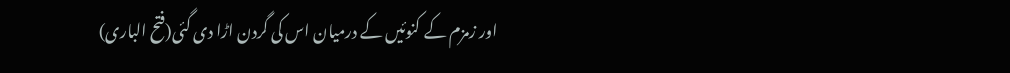اور زمزم کے کنوئیں کے درمیان اس کی گردن اڑا دی گئی(فتح الباری)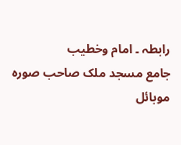رابطہ ۔ امام وخطیب
جامع مسجد ملک صاحب صورہ
موبائل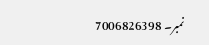نمبر۔ 7006826398